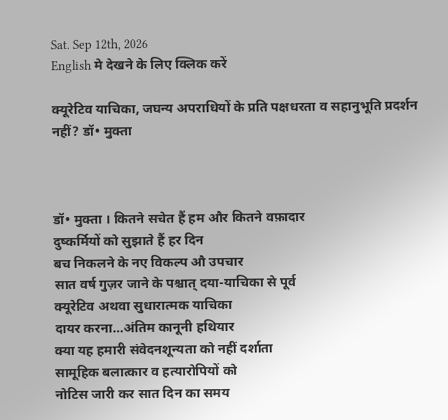Sat. Sep 12th, 2026
English मे देखने के लिए क्लिक करें

क्यूरेटिव याचिका, जघन्य अपराधियों के प्रति पक्षधरता व सहानुभूति प्रदर्शन नहीं? डॉ• मुक्ता



डॉ• मुक्ता । कितने सचेत हैं हम और कितने वफ़ादार
दुष्कर्मियों को सुझाते हैं हर दिन
बच निकलने के नए विकल्प औ उपचार
सात वर्ष गुज़र जाने के पश्चात् दया-याचिका से पूर्व
क्यूरेटिव अथवा सुधारात्मक याचिका
दायर करना…अंतिम कानूनी हथियार
क्या यह हमारी संवेदनशून्यता को नहीं दर्शाता
सामूहिक बलात्कार व हत्यारोपियों को
नोटिस जारी कर सात दिन का समय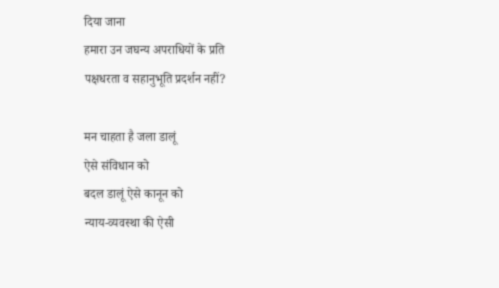दिया जाना
हमारा उन जघन्य अपराधियों के प्रति
पक्षधरता व सहानुभूति प्रदर्शन नहीं?

मन चाहता है जला डालूं
ऐसे संविधान को
बदल डालूं ऐसे कानून को
न्याय-व्यवस्था की ऐसी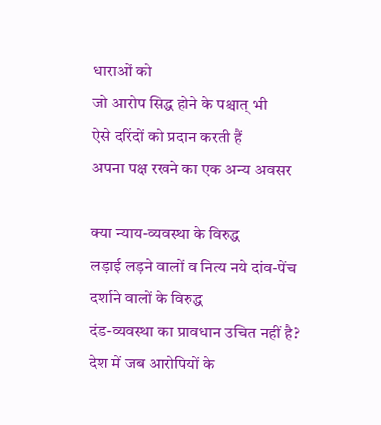धाराओं को
जो आरोप सिद्ध होने के पश्चात् भी
ऐसे दरिंदों को प्रदान करती हैं
अपना पक्ष रखने का एक अन्य अवसर

क्या न्याय-व्यवस्था के विरुद्ध
लड़ाई लड़ने वालों व नित्य नये दांव-पेंच
दर्शाने वालों के विरुद्ध
दंड-व्यवस्था का प्रावधान उचित नहीं है?
देश में जब आरोपियों के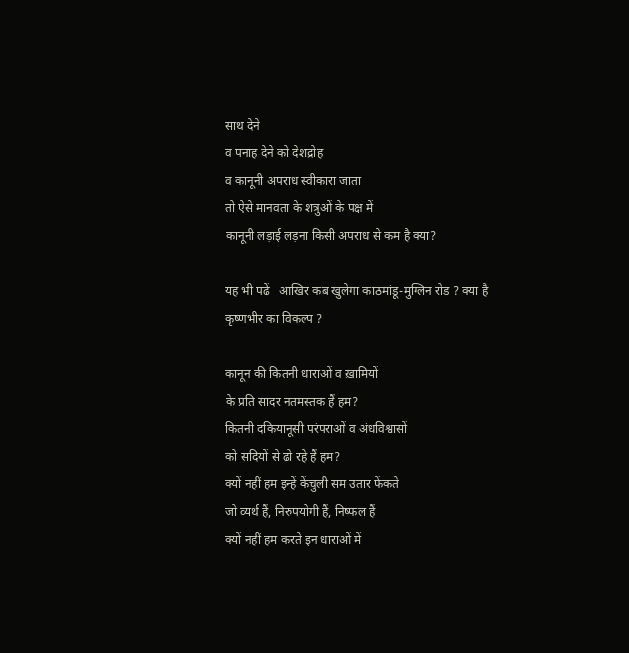साथ देने
व पनाह देने को देशद्रोह
व कानूनी अपराध स्वीकारा जाता
तो ऐसे मानवता के शत्रुओं के पक्ष में
कानूनी लड़ाई लड़ना किसी अपराध से कम है क्या?

यह भी पढें   आखिर कब खुलेगा काठमांडू-मुग्लिन रोड ? क्या है कृष्णभीर का विकल्प ?

कानून की कितनी धाराओं व ख़ामियों
के प्रति सादर नतमस्तक हैं हम?
कितनी दकियानूसी परंपराओं व अंधविश्वासों
को सदियों से ढो रहे हैं हम?
क्यों नहीं हम इन्हें केंचुली सम उतार फेंकते
जो व्यर्थ हैं, निरुपयोगी हैं, निष्फल हैं
क्यों नहीं हम करते इन धाराओं में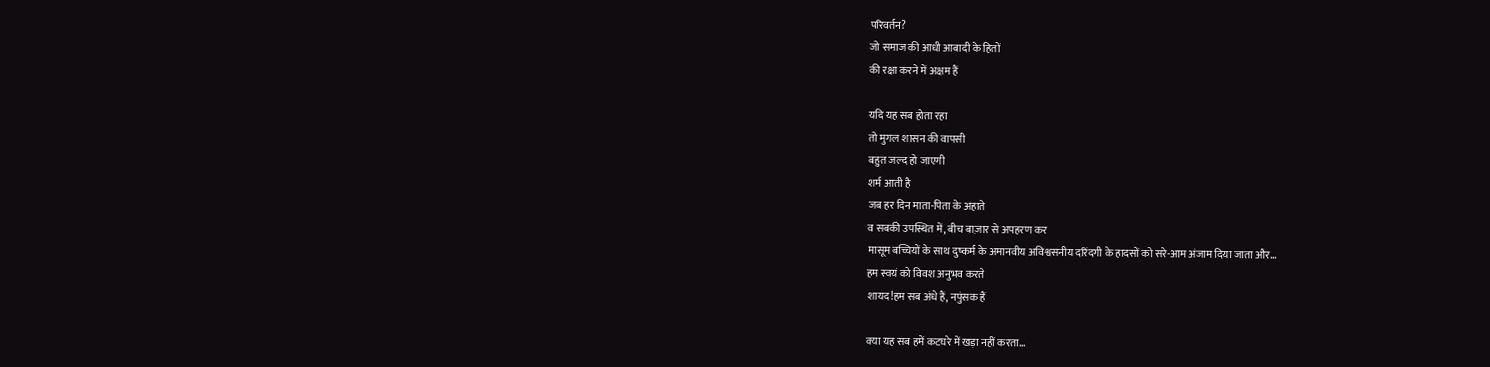परिवर्तन?
जो समाज की आधी आबादी के हितों
की रक्षा करने में अक्षम हैं

यदि यह सब होता रहा
तो मुगल शासन की वापसी
बहुत जल्द हो जाएगी
शर्म आती है
जब हर दिन माता-पिता के अहाते
व सबकी उपस्थित में, बीच बाज़ार से अपहरण कर
मासूम बच्चियों के साथ दुष्कर्म के अमानवीय अविश्वसनीय दरिंदगी के हादसों को सरे-आम अंजाम दिया जाता और…
हम स्वयं को विवश अनुभव करते
शायद!हम सब अंधे हैं, नपुंसक हैं

क्या यह सब हमें कटघरे में खड़ा नहीं करता…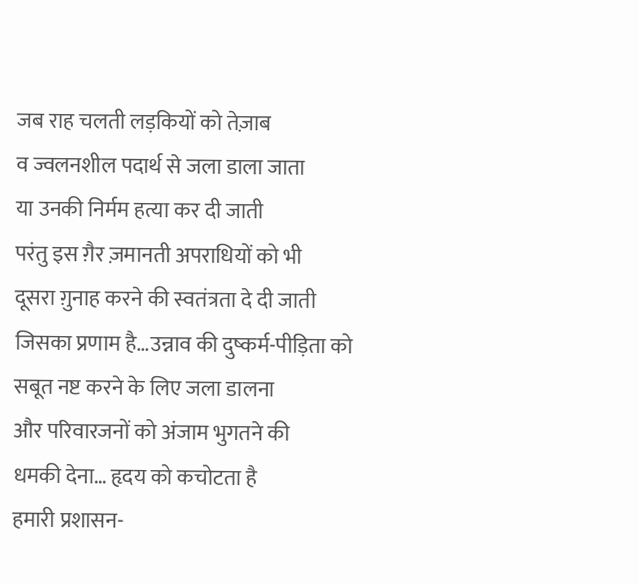जब राह चलती लड़कियों को तेज़ाब
व ज्वलनशील पदार्थ से जला डाला जाता
या उनकी निर्मम हत्या कर दी जाती
परंतु इस ग़ैर ज़मानती अपराधियों को भी
दूसरा ग़ुनाह करने की स्वतंत्रता दे दी जाती
जिसका प्रणाम है…उन्नाव की दुष्कर्म-पीड़िता को
सबूत नष्ट करने के लिए जला डालना
और परिवारजनों को अंजाम भुगतने की
धमकी देना… हृदय को कचोटता है
हमारी प्रशासन-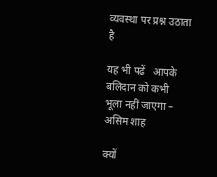व्यवस्था पर प्रश्न उठाता है

यह भी पढें   आपके बलिदान को कभी भूला नहीं जाएगा – असिम शाह

क्यों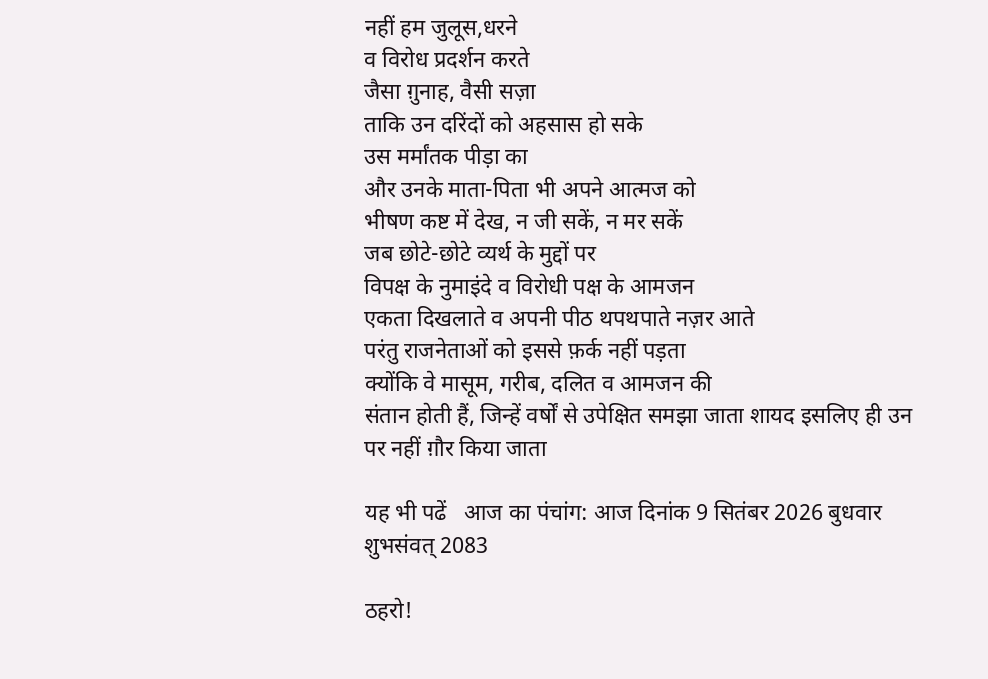नहीं हम जुलूस,धरने
व विरोध प्रदर्शन करते
जैसा ग़ुनाह, वैसी सज़ा
ताकि उन दरिंदों को अहसास हो सके
उस मर्मांतक पीड़ा का
और उनके माता-पिता भी अपने आत्मज को
भीषण कष्ट में देख, न जी सकें, न मर सकें
जब छोटे-छोटे व्यर्थ के मुद्दों पर
विपक्ष के नुमाइंदे व विरोधी पक्ष के आमजन
एकता दिखलाते व अपनी पीठ थपथपाते नज़र आते
परंतु राजनेताओं को इससे फ़र्क नहीं पड़ता
क्योंकि वे मासूम, गरीब, दलित व आमजन की
संतान होती हैं, जिन्हें वर्षों से उपेक्षित समझा जाता शायद इसलिए ही उन पर नहीं ग़ौर किया जाता

यह भी पढें   आज का पंचांग: आज दिनांक 9 सितंबर 2026 बुधवार शुभसंवत् 2083

ठहरो!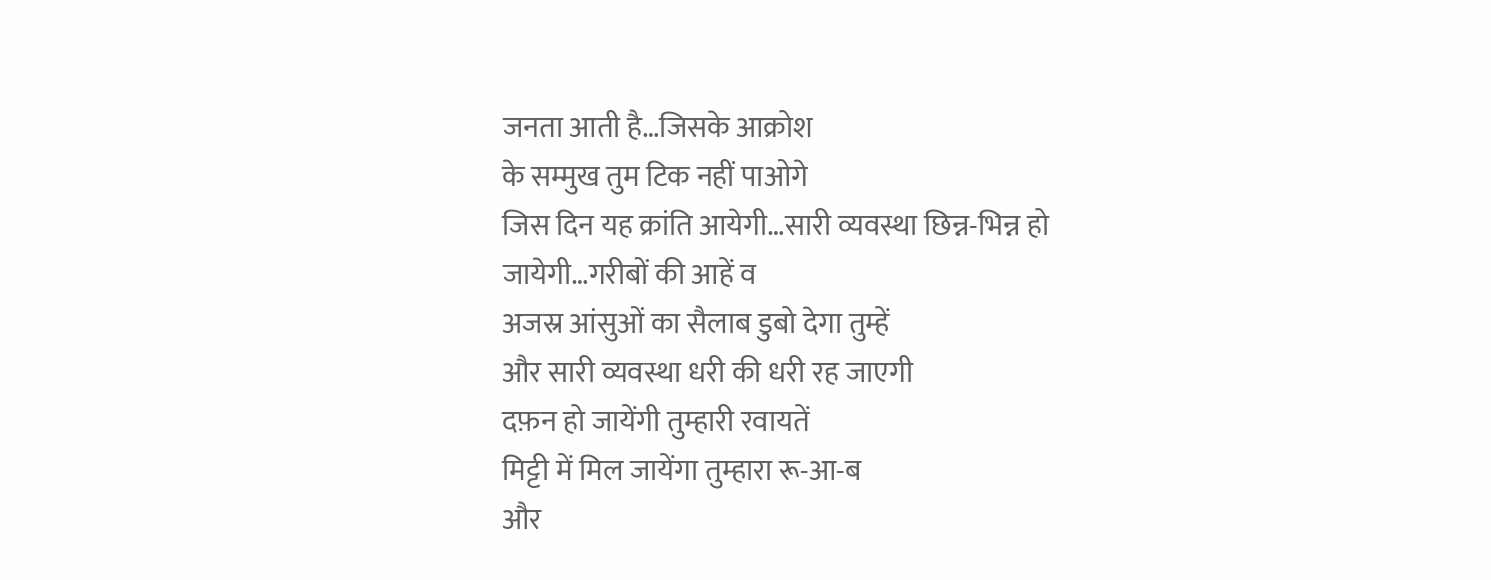जनता आती है…जिसके आक्रोश
के सम्मुख तुम टिक नहीं पाओगे
जिस दिन यह क्रांति आयेगी…सारी व्यवस्था छिन्न-भिन्न हो जायेगी…गरीबों की आहें व
अजस्र आंसुओं का सैलाब डुबो देगा तुम्हें
और सारी व्यवस्था धरी की धरी रह जाएगी
दफ़न हो जायेंगी तुम्हारी रवायतें
मिट्टी में मिल जायेंगा तुम्हारा रू-आ-ब
और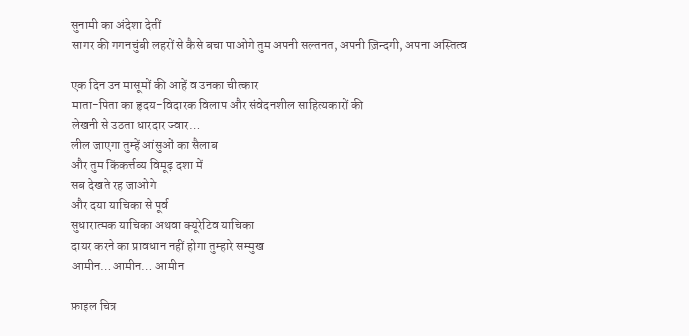सुनामी का अंदेशा देतीं
सागर की गगनचुंबी लहरों से कैसे बचा पाओगे तुम अपनी सल्तनत, अपनी ज़िन्दगी, अपना अस्तित्व

एक दिन उन मासूमों की आहें व उनका चीत्कार
माता-पिता का हृदय-विदारक विलाप और संवेदनशील साहित्यकारों की
लेखनी से उठता धारदार ज्वार…
लील जाएगा तुम्हें आंसुओं का सैलाब
और तुम किंकर्त्तव्य विमूढ़ दशा में
सब देखते रह जाओगे
और दया याचिका से पूर्व
सुधारात्मक याचिका अथवा क्यूरेटिव याचिका
दायर करने का प्रावधान नहीं होगा तुम्हारे सम्मुख
आमीन…आमीन… आमीन

फ़ाइल चित्र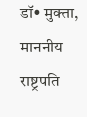डॉ• मुक्ता,
माननीय राष्ट्रपति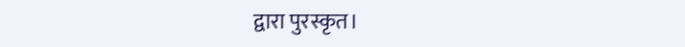द्वारा पुरस्कृत।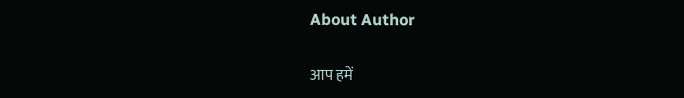About Author

आप हमें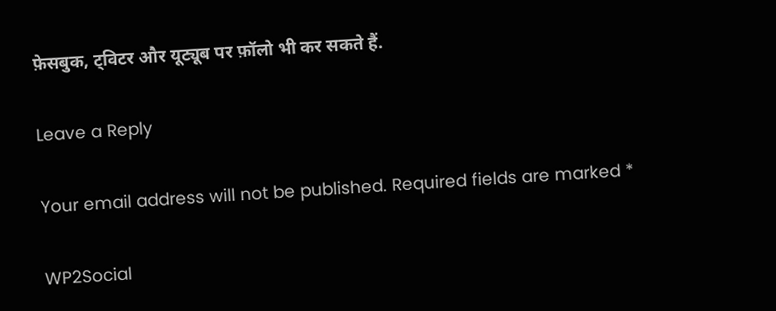फ़ेसबुक, ट्विटर और यूट्यूब पर फ़ॉलो भी कर सकते हैं.

Leave a Reply

Your email address will not be published. Required fields are marked *

WP2Social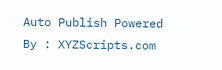Auto Publish Powered By : XYZScripts.com